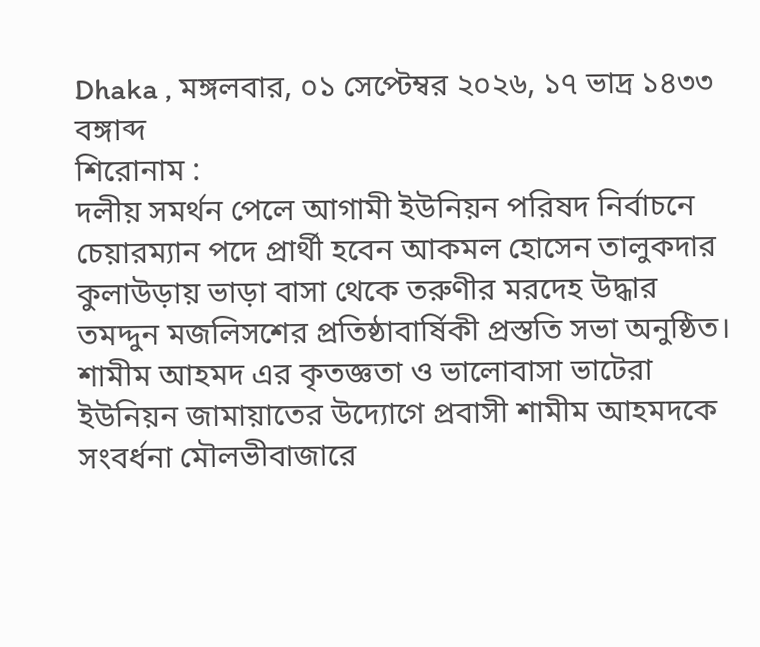Dhaka , মঙ্গলবার, ০১ সেপ্টেম্বর ২০২৬, ১৭ ভাদ্র ১৪৩৩ বঙ্গাব্দ
শিরোনাম :
দলীয় সমর্থন পেলে আগামী ইউনিয়ন পরিষদ নির্বাচনে চেয়ারম্যান পদে প্রার্থী হবেন আকমল হোসেন তালুকদার কুলাউড়ায় ভাড়া বাসা থেকে তরুণীর মরদেহ উদ্ধার তমদ্দুন মজলিসশের প্রতিষ্ঠাবার্ষিকী প্রস্ততি সভা অনুষ্ঠিত। শামীম আহমদ এর কৃতজ্ঞতা ও ভালোবাসা ভাটেরা ইউনিয়ন জামায়াতের উদ্যোগে প্রবাসী শামীম আহমদকে সংবর্ধনা মৌলভীবাজারে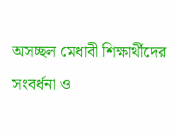অসচ্ছল মেধাবী শিক্ষার্থীদের সংবর্ধনা ও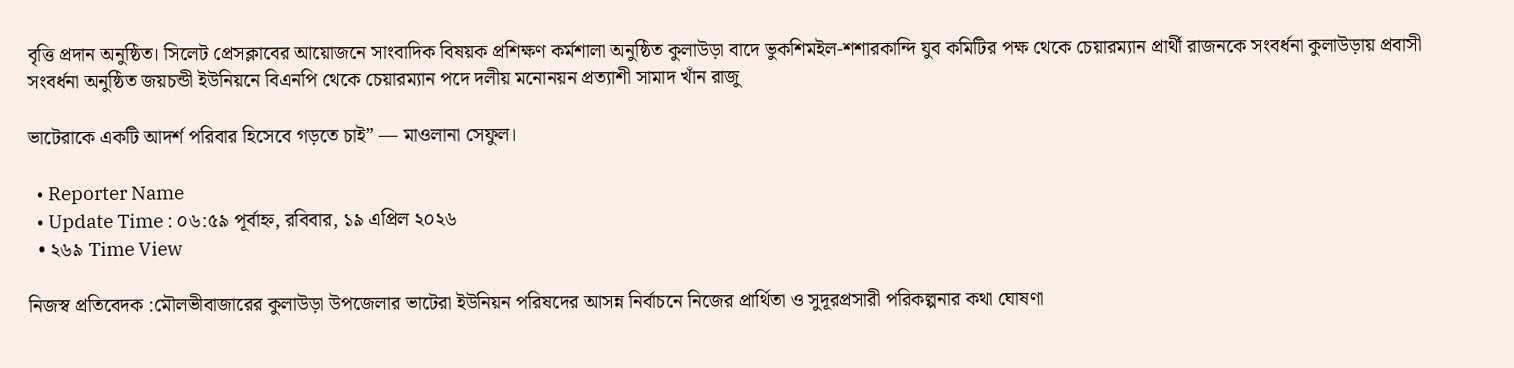বৃত্তি প্রদান অনুষ্ঠিত। সিলেট প্রেসক্লাবের আয়োজনে সাংবাদিক বিষয়ক প্রশিক্ষণ কর্মশালা অনুষ্ঠিত কুলাউড়া বাদে ভুকশিমইল-শশারকান্দি যুব কমিটির পক্ষ থেকে চেয়ারম্যান প্রার্থী রাজনকে সংবর্ধনা কুলাউড়ায় প্রবাসী সংবর্ধনা অনুষ্ঠিত জয়চন্ডী ইউনিয়নে বিএনপি থেকে চেয়ারম্যান পদে দলীয় মনোনয়ন প্রত্যাশী সামাদ খাঁন রাজু

ভাটেরাকে একটি আদর্শ পরিবার হিসেবে গড়তে চাই” — মাওলানা সেফুল।

  • Reporter Name
  • Update Time : ০৬:৫৯ পূর্বাহ্ন, রবিবার, ১৯ এপ্রিল ২০২৬
  • ২৬৯ Time View

নিজস্ব প্রতিবেদক :মৌলভীবাজারের কুলাউড়া উপজেলার ভাটেরা ইউনিয়ন পরিষদের আসন্ন নির্বাচনে নিজের প্রার্থিতা ও সুদূরপ্রসারী পরিকল্পনার কথা ঘোষণা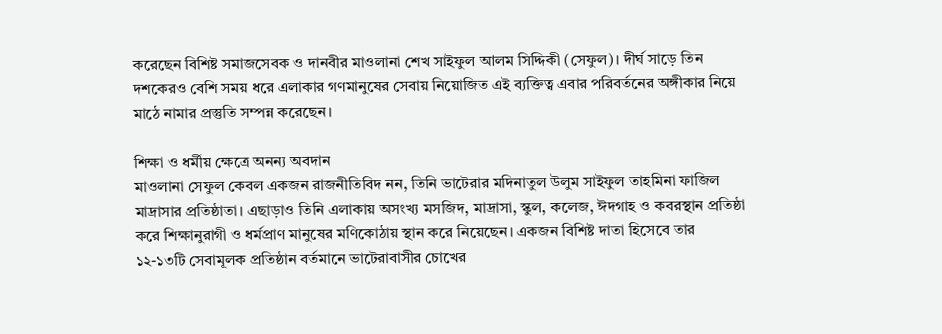করেছেন বিশিষ্ট সমাজসেবক ও দানবীর মাওলানা শেখ সাইফুল আলম সিদ্দিকী (সেফুল)। দীর্ঘ সাড়ে তিন দশকেরও বেশি সময় ধরে এলাকার গণমানুষের সেবায় নিয়োজিত এই ব্যক্তিত্ব এবার পরিবর্তনের অঙ্গীকার নিয়ে মাঠে নামার প্রস্তুতি সম্পন্ন করেছেন।

শিক্ষা ও ধর্মীয় ক্ষেত্রে অনন্য অবদান
মাওলানা সেফুল কেবল একজন রাজনীতিবিদ নন, তিনি ভাটেরার মদিনাতুল উলুম সাইফুল তাহমিনা ফাজিল মাদ্রাসার প্রতিষ্ঠাতা। এছাড়াও তিনি এলাকায় অসংখ্য মসজিদ, মাদ্রাসা, স্কুল, কলেজ, ঈদগাহ ও কবরস্থান প্রতিষ্ঠা করে শিক্ষানুরাগী ও ধর্মপ্রাণ মানুষের মণিকোঠায় স্থান করে নিয়েছেন। একজন বিশিষ্ট দাতা হিসেবে তার ১২-১৩টি সেবামূলক প্রতিষ্ঠান বর্তমানে ভাটেরাবাসীর চোখের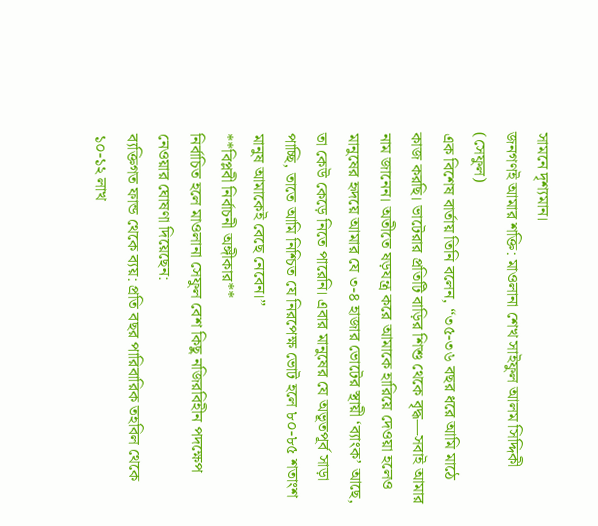সামনে দৃশ্যমান।
জনগণই আমার শক্তি: মাওলানা শেখ সাইফুল আলম সিদ্দিকী (সেফুল)
এক বিশেষ বার্তায় তিনি বলেন, “৩৫-৩৬ বছর ধরে আমি মাঠে কাজ করছি। ভাটেরার প্রতিটি বাড়ির শিশু থেকে বৃদ্ধ—সবাই আমার নাম জানেন। অতীতে ষড়যন্ত্র করে আমাকে হারিয়ে দেওয়া হলেও মানুষের হৃদয়ে আমার যে ৩-৪ হাজার ভোটের স্থায়ী ‘ব্যাংক’ আছে, তা কেউ কেড়ে নিতে পারেনি। এবার মানুষের যে অভূতপূর্ব সাড়া পাচ্ছি, তাতে আমি নিশ্চিত যে নিরপেক্ষ ভোট হলে ৮০-৮৫ শতাংশ মানুষ আমাকেই বেছে নেবেন।”
**বিপ্লবী নির্বাচনী অঙ্গীকার**
নির্বাচিত হলে মাওলানা সেফুল বেশ কিছু নজিরবিহীন পদক্ষেপ নেওয়ার ঘোষণা দিয়েছেন:
ব্যক্তিগত ফান্ড থেকে ব্যয়: প্রতি বছর পারিবারিক তহবিল থেকে ১০-১২ লাখ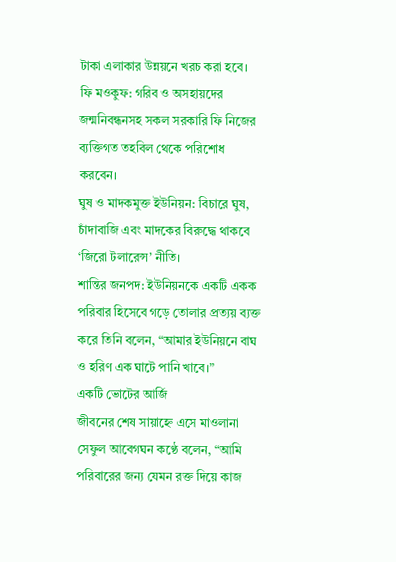টাকা এলাকার উন্নয়নে খরচ করা হবে।
ফি মওকুফ: গরিব ও অসহায়দের জন্মনিবন্ধনসহ সকল সরকারি ফি নিজের ব্যক্তিগত তহবিল থেকে পরিশোধ করবেন।
ঘুষ ও মাদকমুক্ত ইউনিয়ন: বিচারে ঘুষ, চাঁদাবাজি এবং মাদকের বিরুদ্ধে থাকবে ‘জিরো টলারেন্স’ নীতি।
শান্তির জনপদ: ইউনিয়নকে একটি একক পরিবার হিসেবে গড়ে তোলার প্রত্যয় ব্যক্ত করে তিনি বলেন, “আমার ইউনিয়নে বাঘ ও হরিণ এক ঘাটে পানি খাবে।”
একটি ভোটের আর্জি
জীবনের শেষ সায়াহ্নে এসে মাওলানা সেফুল আবেগঘন কণ্ঠে বলেন, “আমি পরিবারের জন্য যেমন রক্ত দিয়ে কাজ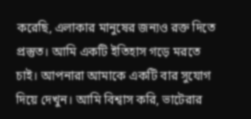করেছি, এলাকার মানুষের জন্যও রক্ত দিতে প্রস্তুত। আমি একটি ইতিহাস গড়ে মরতে চাই। আপনারা আমাকে একটি বার সুযোগ দিয়ে দেখুন। আমি বিশ্বাস করি, ভাটেরার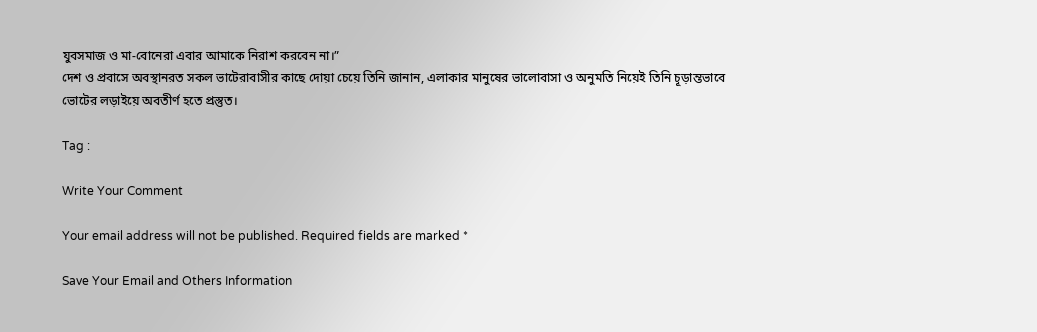যুবসমাজ ও মা-বোনেরা এবার আমাকে নিরাশ করবেন না।”
দেশ ও প্রবাসে অবস্থানরত সকল ভাটেরাবাসীর কাছে দোয়া চেয়ে তিনি জানান, এলাকার মানুষের ভালোবাসা ও অনুমতি নিয়েই তিনি চূড়ান্তভাবে ভোটের লড়াইয়ে অবতীর্ণ হতে প্রস্তুত।

Tag :

Write Your Comment

Your email address will not be published. Required fields are marked *

Save Your Email and Others Information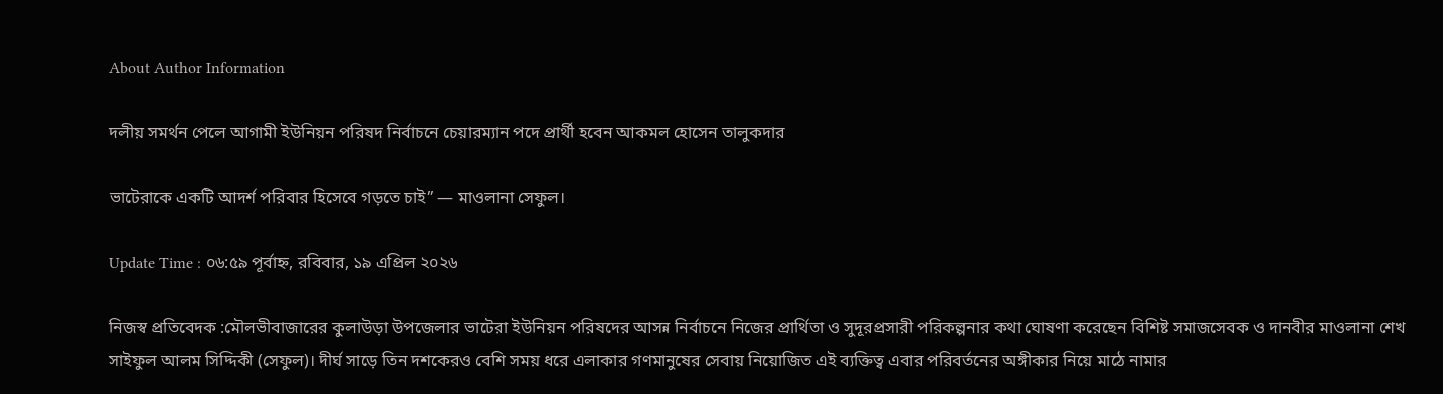About Author Information

দলীয় সমর্থন পেলে আগামী ইউনিয়ন পরিষদ নির্বাচনে চেয়ারম্যান পদে প্রার্থী হবেন আকমল হোসেন তালুকদার

ভাটেরাকে একটি আদর্শ পরিবার হিসেবে গড়তে চাই” — মাওলানা সেফুল।

Update Time : ০৬:৫৯ পূর্বাহ্ন, রবিবার, ১৯ এপ্রিল ২০২৬

নিজস্ব প্রতিবেদক :মৌলভীবাজারের কুলাউড়া উপজেলার ভাটেরা ইউনিয়ন পরিষদের আসন্ন নির্বাচনে নিজের প্রার্থিতা ও সুদূরপ্রসারী পরিকল্পনার কথা ঘোষণা করেছেন বিশিষ্ট সমাজসেবক ও দানবীর মাওলানা শেখ সাইফুল আলম সিদ্দিকী (সেফুল)। দীর্ঘ সাড়ে তিন দশকেরও বেশি সময় ধরে এলাকার গণমানুষের সেবায় নিয়োজিত এই ব্যক্তিত্ব এবার পরিবর্তনের অঙ্গীকার নিয়ে মাঠে নামার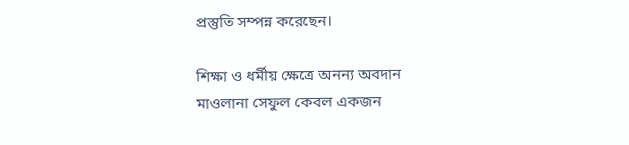প্রস্তুতি সম্পন্ন করেছেন।

শিক্ষা ও ধর্মীয় ক্ষেত্রে অনন্য অবদান
মাওলানা সেফুল কেবল একজন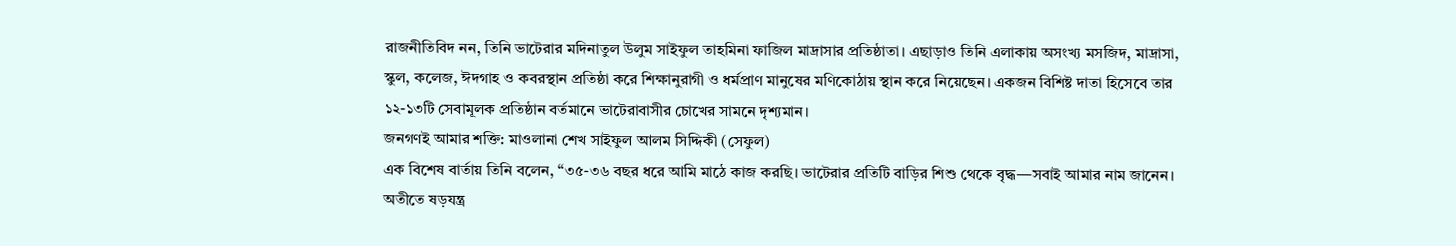রাজনীতিবিদ নন, তিনি ভাটেরার মদিনাতুল উলুম সাইফুল তাহমিনা ফাজিল মাদ্রাসার প্রতিষ্ঠাতা। এছাড়াও তিনি এলাকায় অসংখ্য মসজিদ, মাদ্রাসা, স্কুল, কলেজ, ঈদগাহ ও কবরস্থান প্রতিষ্ঠা করে শিক্ষানুরাগী ও ধর্মপ্রাণ মানুষের মণিকোঠায় স্থান করে নিয়েছেন। একজন বিশিষ্ট দাতা হিসেবে তার ১২-১৩টি সেবামূলক প্রতিষ্ঠান বর্তমানে ভাটেরাবাসীর চোখের সামনে দৃশ্যমান।
জনগণই আমার শক্তি: মাওলানা শেখ সাইফুল আলম সিদ্দিকী (সেফুল)
এক বিশেষ বার্তায় তিনি বলেন, “৩৫-৩৬ বছর ধরে আমি মাঠে কাজ করছি। ভাটেরার প্রতিটি বাড়ির শিশু থেকে বৃদ্ধ—সবাই আমার নাম জানেন। অতীতে ষড়যন্ত্র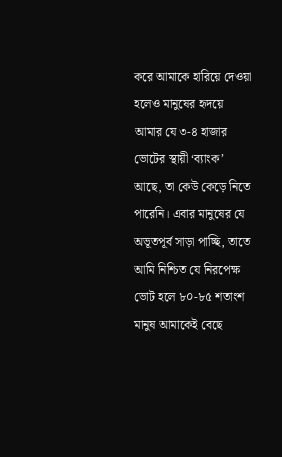করে আমাকে হারিয়ে দেওয়া হলেও মানুষের হৃদয়ে আমার যে ৩-৪ হাজার ভোটের স্থায়ী ‘ব্যাংক’ আছে, তা কেউ কেড়ে নিতে পারেনি। এবার মানুষের যে অভূতপূর্ব সাড়া পাচ্ছি, তাতে আমি নিশ্চিত যে নিরপেক্ষ ভোট হলে ৮০-৮৫ শতাংশ মানুষ আমাকেই বেছে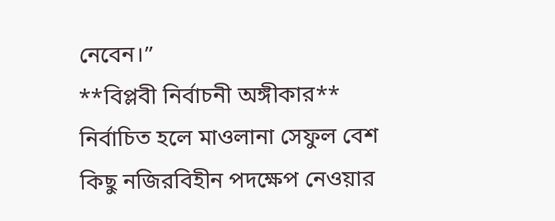নেবেন।”
**বিপ্লবী নির্বাচনী অঙ্গীকার**
নির্বাচিত হলে মাওলানা সেফুল বেশ কিছু নজিরবিহীন পদক্ষেপ নেওয়ার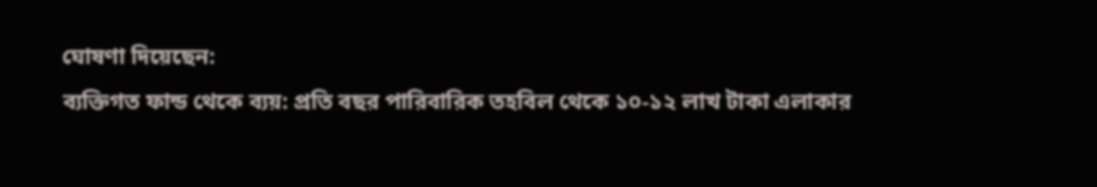ঘোষণা দিয়েছেন:
ব্যক্তিগত ফান্ড থেকে ব্যয়: প্রতি বছর পারিবারিক তহবিল থেকে ১০-১২ লাখ টাকা এলাকার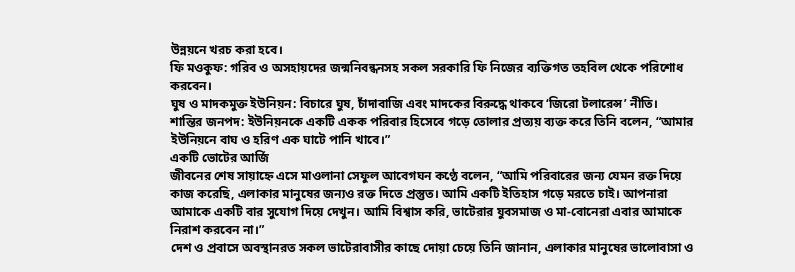উন্নয়নে খরচ করা হবে।
ফি মওকুফ: গরিব ও অসহায়দের জন্মনিবন্ধনসহ সকল সরকারি ফি নিজের ব্যক্তিগত তহবিল থেকে পরিশোধ করবেন।
ঘুষ ও মাদকমুক্ত ইউনিয়ন: বিচারে ঘুষ, চাঁদাবাজি এবং মাদকের বিরুদ্ধে থাকবে ‘জিরো টলারেন্স’ নীতি।
শান্তির জনপদ: ইউনিয়নকে একটি একক পরিবার হিসেবে গড়ে তোলার প্রত্যয় ব্যক্ত করে তিনি বলেন, “আমার ইউনিয়নে বাঘ ও হরিণ এক ঘাটে পানি খাবে।”
একটি ভোটের আর্জি
জীবনের শেষ সায়াহ্নে এসে মাওলানা সেফুল আবেগঘন কণ্ঠে বলেন, “আমি পরিবারের জন্য যেমন রক্ত দিয়ে কাজ করেছি, এলাকার মানুষের জন্যও রক্ত দিতে প্রস্তুত। আমি একটি ইতিহাস গড়ে মরতে চাই। আপনারা আমাকে একটি বার সুযোগ দিয়ে দেখুন। আমি বিশ্বাস করি, ভাটেরার যুবসমাজ ও মা-বোনেরা এবার আমাকে নিরাশ করবেন না।”
দেশ ও প্রবাসে অবস্থানরত সকল ভাটেরাবাসীর কাছে দোয়া চেয়ে তিনি জানান, এলাকার মানুষের ভালোবাসা ও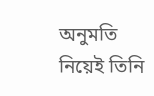অনুমতি নিয়েই তিনি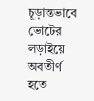চূড়ান্তভাবে ভোটের লড়াইয়ে অবতীর্ণ হতে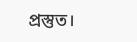প্রস্তুত।